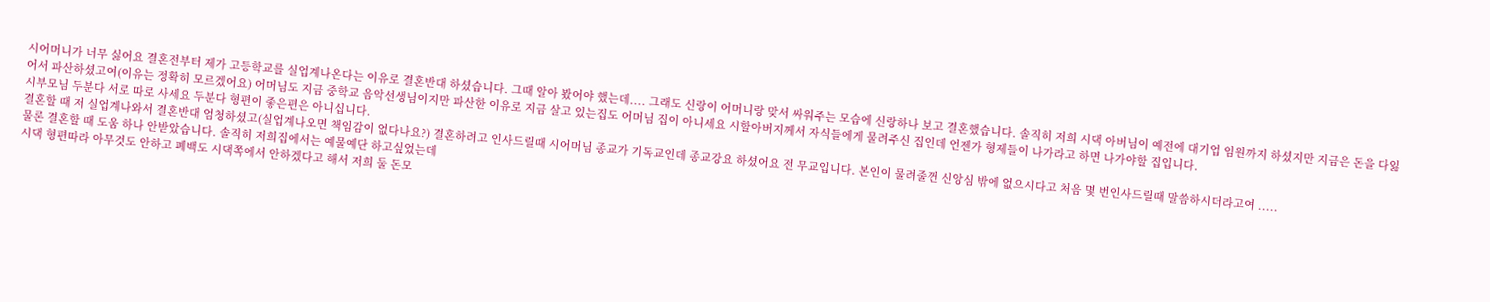시어머니가 너무 싫어요 결혼전부터 제가 고등학교를 실업계나온다는 이유로 결혼반대 하셨습니다. 그때 알아 봤어야 했는데.... 그래도 신랑이 어머니랑 맞서 싸워주는 모습에 신랑하나 보고 결혼했습니다. 솔직히 저희 시댁 아버님이 예전에 대기업 임원까지 하셨지만 지금은 돈을 다잃어서 파산하셨고여(이유는 정확히 모르겠어요) 어머님도 지금 중학교 음악선생님이지만 파산한 이유로 지금 살고 있는집도 어머님 집이 아니세요 시할아버지께서 자식들에게 물려주신 집인데 언젠가 형제들이 나가라고 하면 나가야할 집입니다.
시부모님 두분다 서로 따로 사세요 두분다 형편이 좋은편은 아니십니다.
결혼할 때 저 실업계나와서 결혼반대 엄청하셨고(실업계나오면 책임감이 없다나요?) 결혼하려고 인사드릴때 시어머님 종교가 기독교인데 종교강요 하셨어요 전 무교입니다. 본인이 물려줄껀 신앙심 밖에 없으시다고 처음 몇 번인사드릴때 말씀하시더라고여 .....
물론 결혼할 때 도움 하나 안받았습니다. 솔직히 저희집에서는 예물예단 하고싶었는데
시댁 형편따라 아무것도 안하고 폐백도 시댁쪽에서 안하겠다고 해서 저희 둘 돈모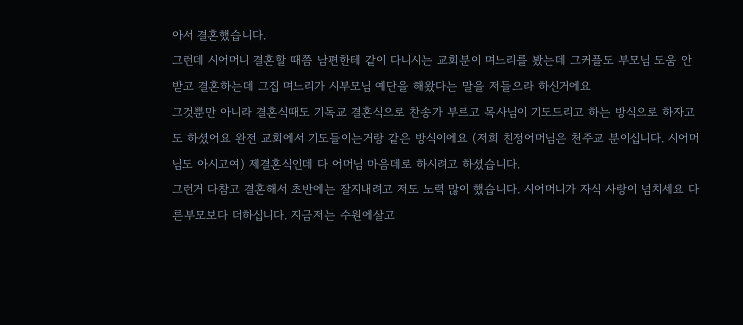아서 결혼했습니다.
그런데 시어머니 결혼할 때쯤 남편한테 같이 다니시는 교회분이 며느리를 봤는데 그커플도 부모님 도움 안받고 결혼하는데 그집 며느리가 시부모님 예단을 해왔다는 말을 저들으라 하신거에요
그것뿐만 아니라 결혼식때도 기독교 결혼식으로 찬송가 부르고 목사님이 기도드리고 하는 방식으로 하자고도 하셨어요 완전 교회에서 기도들이는거랑 같은 방식이에요 (저희 친정어머님은 천주교 분이십니다. 시어머님도 아시고여) 제결혼식인데 다 어머님 마음데로 하시려고 하셨습니다.
그런거 다참고 결혼해서 초반에는 잘지내려고 저도 노력 많이 했습니다. 시어머니가 자식 사랑이 넘치세요 다른부모보다 더하십니다. 지금저는 수원에살고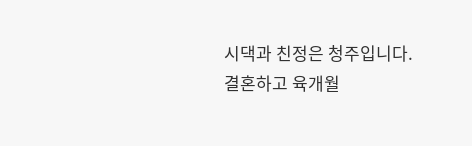시댁과 친정은 청주입니다.
결혼하고 육개월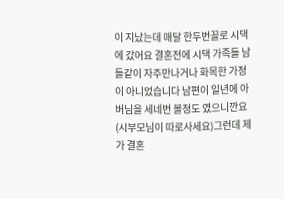이 지났는데 매달 한두번꼴로 시댁에 갔어요 결혼전에 시댁 가족들 남들같이 자주만나거나 화목한 가정이 아니었습니다 남편이 일년에 아버님을 세네번 볼정도 였으니깐요 (시부모님이 따로사세요)그런데 제가 결혼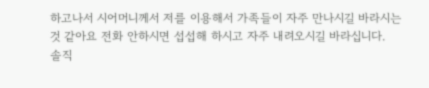하고나서 시어머니께서 저를 이용해서 가족들이 자주 만나시길 바라시는것 같아요 전화 안하시면 섭섭해 하시고 자주 내려오시길 바라십니다.
솔직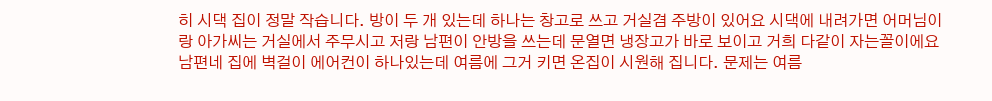히 시댁 집이 정말 작습니다. 방이 두 개 있는데 하나는 창고로 쓰고 거실겸 주방이 있어요 시댁에 내려가면 어머님이랑 아가씨는 거실에서 주무시고 저랑 남편이 안방을 쓰는데 문열면 냉장고가 바로 보이고 거희 다같이 자는꼴이에요 남편네 집에 벽걸이 에어컨이 하나있는데 여름에 그거 키면 온집이 시원해 집니다. 문제는 여름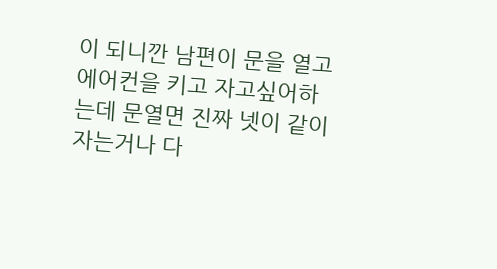이 되니깐 남편이 문을 열고 에어컨을 키고 자고싶어하는데 문열면 진짜 넷이 같이 자는거나 다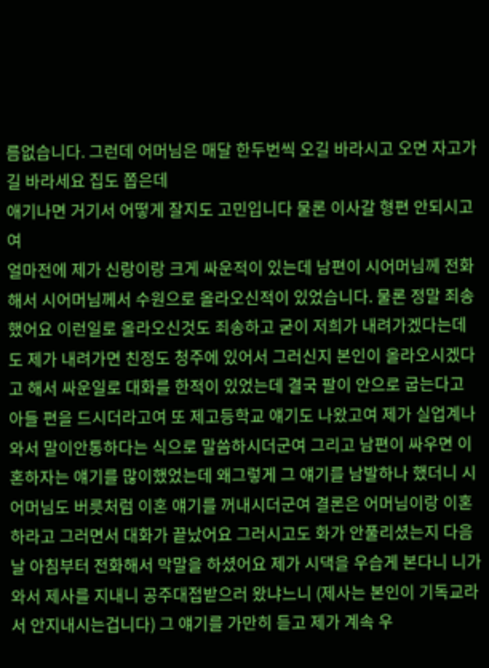름없습니다. 그런데 어머님은 매달 한두번씩 오길 바라시고 오면 자고가길 바라세요 집도 쫍은데
애기나면 거기서 어떻게 잘지도 고민입니다 물론 이사갈 형편 안되시고여
얼마전에 제가 신랑이랑 크게 싸운적이 있는데 남편이 시어머님께 전화해서 시어머님께서 수원으로 올라오신적이 있었습니다. 물론 정말 죄송했어요 이런일로 올라오신것도 죄송하고 굳이 저희가 내려가겠다는데도 제가 내려가면 친정도 청주에 있어서 그러신지 본인이 올라오시겠다고 해서 싸운일로 대화를 한적이 있었는데 결국 팔이 안으로 굽는다고 아들 편을 드시더라고여 또 제고등학교 얘기도 나왔고여 제가 실업계나와서 말이안통하다는 식으로 말씀하시더군여 그리고 남편이 싸우면 이혼하자는 얘기를 많이했었는데 왜그렇게 그 얘기를 남발하나 했더니 시어머님도 버릇처럼 이혼 얘기를 꺼내시더군여 결론은 어머님이랑 이혼하라고 그러면서 대화가 끝났어요 그러시고도 화가 안풀리셨는지 다음날 아침부터 전화해서 막말을 하셨어요 제가 시댁을 우습게 본다니 니가 와서 제사를 지내니 공주대접받으러 왔냐느니 (제사는 본인이 기독교라서 안지내시는겁니다) 그 얘기를 가만히 듣고 제가 계속 우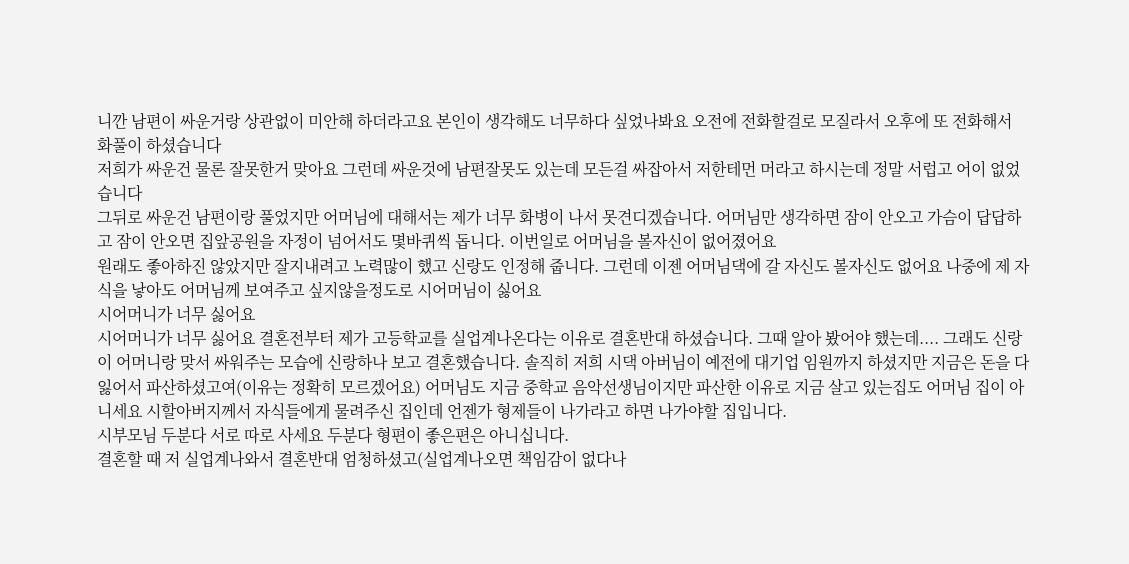니깐 남편이 싸운거랑 상관없이 미안해 하더라고요 본인이 생각해도 너무하다 싶었나봐요 오전에 전화할걸로 모질라서 오후에 또 전화해서 화풀이 하셨습니다
저희가 싸운건 물론 잘못한거 맞아요 그런데 싸운것에 남편잘못도 있는데 모든걸 싸잡아서 저한테먼 머라고 하시는데 정말 서럽고 어이 없었습니다
그뒤로 싸운건 남편이랑 풀었지만 어머님에 대해서는 제가 너무 화병이 나서 못견디겠습니다. 어머님만 생각하면 잠이 안오고 가슴이 답답하고 잠이 안오면 집앞공원을 자정이 넘어서도 몇바퀴씩 돕니다. 이번일로 어머님을 볼자신이 없어졌어요
원래도 좋아하진 않았지만 잘지내려고 노력많이 했고 신랑도 인정해 줍니다. 그런데 이젠 어머님댁에 갈 자신도 볼자신도 없어요 나중에 제 자식을 낳아도 어머님께 보여주고 싶지않을정도로 시어머님이 싫어요
시어머니가 너무 싫어요
시어머니가 너무 싫어요 결혼전부터 제가 고등학교를 실업계나온다는 이유로 결혼반대 하셨습니다. 그때 알아 봤어야 했는데.... 그래도 신랑이 어머니랑 맞서 싸워주는 모습에 신랑하나 보고 결혼했습니다. 솔직히 저희 시댁 아버님이 예전에 대기업 임원까지 하셨지만 지금은 돈을 다잃어서 파산하셨고여(이유는 정확히 모르겠어요) 어머님도 지금 중학교 음악선생님이지만 파산한 이유로 지금 살고 있는집도 어머님 집이 아니세요 시할아버지께서 자식들에게 물려주신 집인데 언젠가 형제들이 나가라고 하면 나가야할 집입니다.
시부모님 두분다 서로 따로 사세요 두분다 형편이 좋은편은 아니십니다.
결혼할 때 저 실업계나와서 결혼반대 엄청하셨고(실업계나오면 책임감이 없다나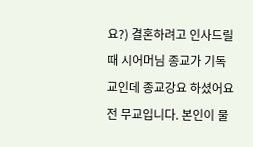요?) 결혼하려고 인사드릴때 시어머님 종교가 기독교인데 종교강요 하셨어요 전 무교입니다. 본인이 물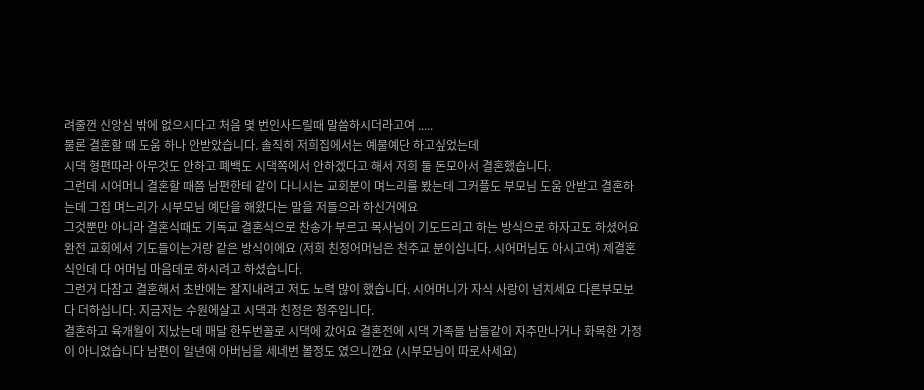려줄껀 신앙심 밖에 없으시다고 처음 몇 번인사드릴때 말씀하시더라고여 .....
물론 결혼할 때 도움 하나 안받았습니다. 솔직히 저희집에서는 예물예단 하고싶었는데
시댁 형편따라 아무것도 안하고 폐백도 시댁쪽에서 안하겠다고 해서 저희 둘 돈모아서 결혼했습니다.
그런데 시어머니 결혼할 때쯤 남편한테 같이 다니시는 교회분이 며느리를 봤는데 그커플도 부모님 도움 안받고 결혼하는데 그집 며느리가 시부모님 예단을 해왔다는 말을 저들으라 하신거에요
그것뿐만 아니라 결혼식때도 기독교 결혼식으로 찬송가 부르고 목사님이 기도드리고 하는 방식으로 하자고도 하셨어요 완전 교회에서 기도들이는거랑 같은 방식이에요 (저희 친정어머님은 천주교 분이십니다. 시어머님도 아시고여) 제결혼식인데 다 어머님 마음데로 하시려고 하셨습니다.
그런거 다참고 결혼해서 초반에는 잘지내려고 저도 노력 많이 했습니다. 시어머니가 자식 사랑이 넘치세요 다른부모보다 더하십니다. 지금저는 수원에살고 시댁과 친정은 청주입니다.
결혼하고 육개월이 지났는데 매달 한두번꼴로 시댁에 갔어요 결혼전에 시댁 가족들 남들같이 자주만나거나 화목한 가정이 아니었습니다 남편이 일년에 아버님을 세네번 볼정도 였으니깐요 (시부모님이 따로사세요)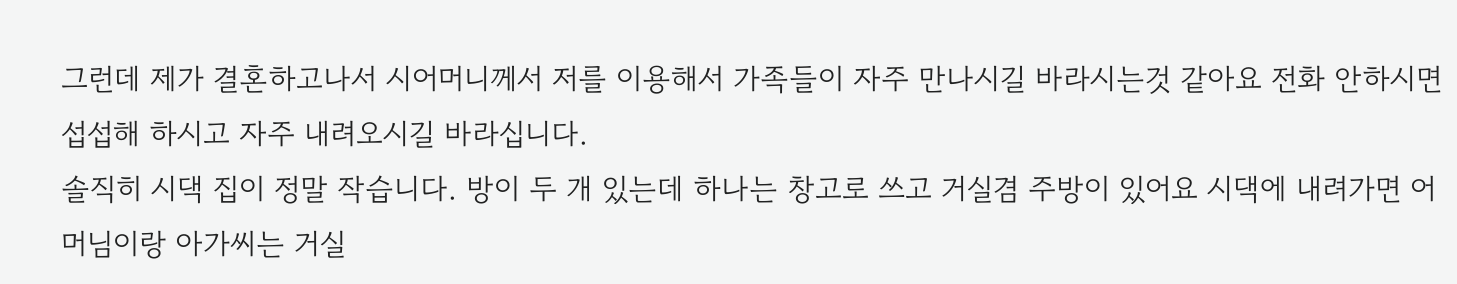그런데 제가 결혼하고나서 시어머니께서 저를 이용해서 가족들이 자주 만나시길 바라시는것 같아요 전화 안하시면 섭섭해 하시고 자주 내려오시길 바라십니다.
솔직히 시댁 집이 정말 작습니다. 방이 두 개 있는데 하나는 창고로 쓰고 거실겸 주방이 있어요 시댁에 내려가면 어머님이랑 아가씨는 거실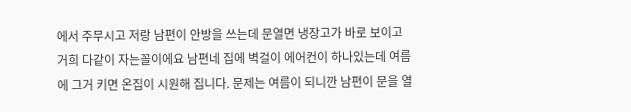에서 주무시고 저랑 남편이 안방을 쓰는데 문열면 냉장고가 바로 보이고 거희 다같이 자는꼴이에요 남편네 집에 벽걸이 에어컨이 하나있는데 여름에 그거 키면 온집이 시원해 집니다. 문제는 여름이 되니깐 남편이 문을 열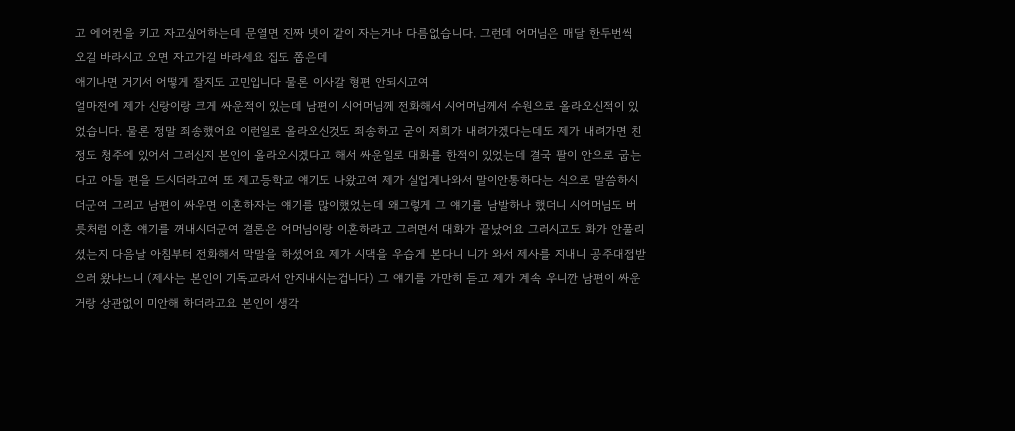고 에어컨을 키고 자고싶어하는데 문열면 진짜 넷이 같이 자는거나 다름없습니다. 그런데 어머님은 매달 한두번씩 오길 바라시고 오면 자고가길 바라세요 집도 쫍은데
애기나면 거기서 어떻게 잘지도 고민입니다 물론 이사갈 형편 안되시고여
얼마전에 제가 신랑이랑 크게 싸운적이 있는데 남편이 시어머님께 전화해서 시어머님께서 수원으로 올라오신적이 있었습니다. 물론 정말 죄송했어요 이런일로 올라오신것도 죄송하고 굳이 저희가 내려가겠다는데도 제가 내려가면 친정도 청주에 있어서 그러신지 본인이 올라오시겠다고 해서 싸운일로 대화를 한적이 있었는데 결국 팔이 안으로 굽는다고 아들 편을 드시더라고여 또 제고등학교 얘기도 나왔고여 제가 실업계나와서 말이안통하다는 식으로 말씀하시더군여 그리고 남편이 싸우면 이혼하자는 얘기를 많이했었는데 왜그렇게 그 얘기를 남발하나 했더니 시어머님도 버릇처럼 이혼 얘기를 꺼내시더군여 결론은 어머님이랑 이혼하라고 그러면서 대화가 끝났어요 그러시고도 화가 안풀리셨는지 다음날 아침부터 전화해서 막말을 하셨어요 제가 시댁을 우습게 본다니 니가 와서 제사를 지내니 공주대접받으러 왔냐느니 (제사는 본인이 기독교라서 안지내시는겁니다) 그 얘기를 가만히 듣고 제가 계속 우니깐 남편이 싸운거랑 상관없이 미안해 하더라고요 본인이 생각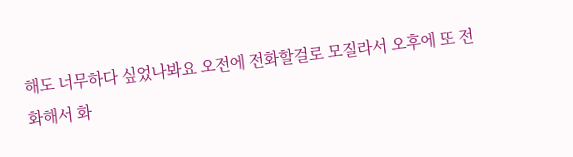해도 너무하다 싶었나봐요 오전에 전화할걸로 모질라서 오후에 또 전화해서 화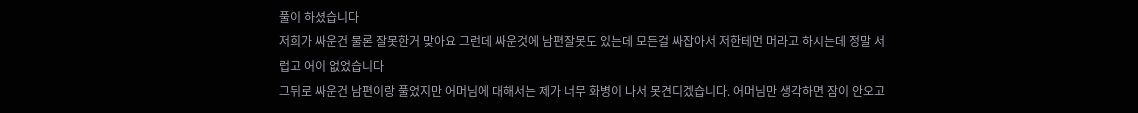풀이 하셨습니다
저희가 싸운건 물론 잘못한거 맞아요 그런데 싸운것에 남편잘못도 있는데 모든걸 싸잡아서 저한테먼 머라고 하시는데 정말 서럽고 어이 없었습니다
그뒤로 싸운건 남편이랑 풀었지만 어머님에 대해서는 제가 너무 화병이 나서 못견디겠습니다. 어머님만 생각하면 잠이 안오고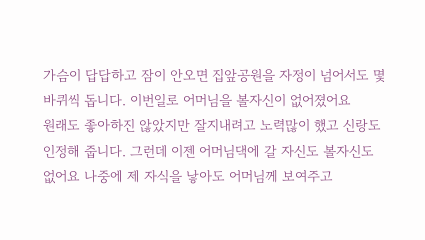가슴이 답답하고 잠이 안오면 집앞공원을 자정이 넘어서도 몇바퀴씩 돕니다. 이번일로 어머님을 볼자신이 없어졌어요
원래도 좋아하진 않았지만 잘지내려고 노력많이 했고 신랑도 인정해 줍니다. 그런데 이젠 어머님댁에 갈 자신도 볼자신도 없어요 나중에 제 자식을 낳아도 어머님께 보여주고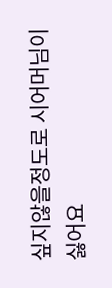싶지않을정도로 시어머님이 싫어요